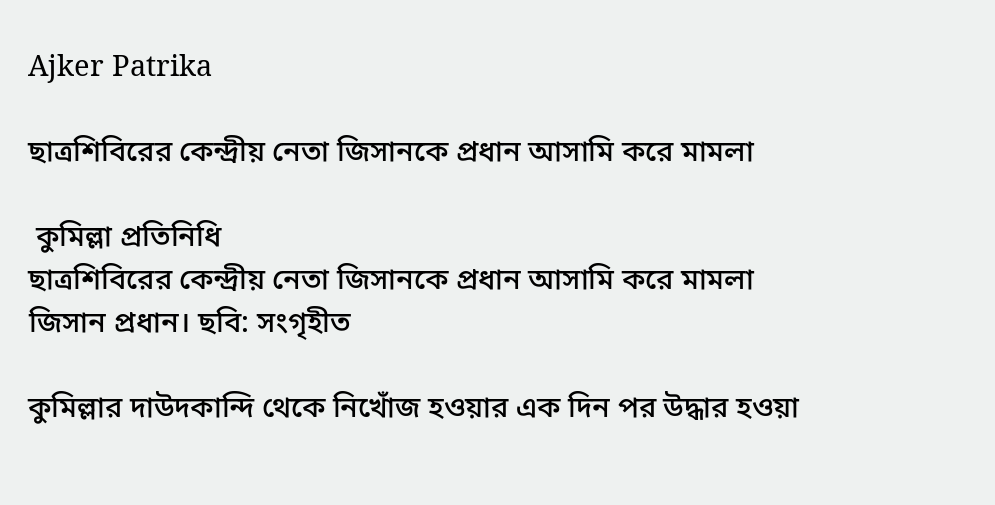Ajker Patrika

ছাত্রশিবিরের কেন্দ্রীয় নেতা জিসানকে প্রধান আসামি করে মামলা

 কুমিল্লা প্রতিনিধি
ছাত্রশিবিরের কেন্দ্রীয় নেতা জিসানকে প্রধান আসামি করে মামলা
জিসান প্রধান। ছবি: সংগৃহীত

কুমিল্লার দাউদকান্দি থেকে নিখোঁজ হওয়ার এক দিন পর উদ্ধার হওয়া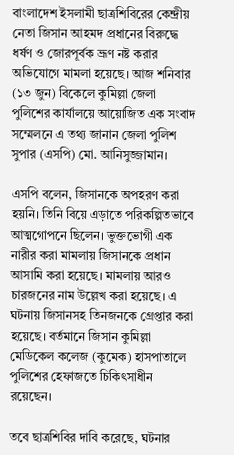বাংলাদেশ ইসলামী ছাত্রশিবিরের কেন্দ্রীয় নেতা জিসান আহমদ প্রধানের বিরুদ্ধে ধর্ষণ ও জোরপূর্বক ভ্রূণ নষ্ট করার অভিযোগে মামলা হয়েছে। আজ শনিবার (১৩ জুন) বিকেলে কুমিল্লা জেলা পুলিশের কার্যালয়ে আয়োজিত এক সংবাদ সম্মেলনে এ তথ্য জানান জেলা পুলিশ সুপার (এসপি) মো. আনিসুজ্জামান।

এসপি বলেন, জিসানকে অপহরণ করা হয়নি। তিনি বিয়ে এড়াতে পরিকল্পিতভাবে আত্মগোপনে ছিলেন। ভুক্তভোগী এক নারীর করা মামলায় জিসানকে প্রধান আসামি করা হয়েছে। মামলায় আরও চারজনের নাম উল্লেখ করা হয়েছে। এ ঘটনায় জিসানসহ তিনজনকে গ্রেপ্তার করা হয়েছে। বর্তমানে জিসান কুমিল্লা মেডিকেল কলেজ (কুমেক) হাসপাতালে পুলিশের হেফাজতে চিকিৎসাধীন রয়েছেন।

তবে ছাত্রশিবির দাবি করেছে, ঘটনার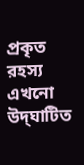প্রকৃত রহস্য এখনো উদ্‌ঘাটিত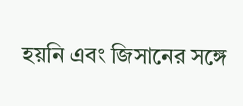হয়নি এবং জিসানের সঙ্গে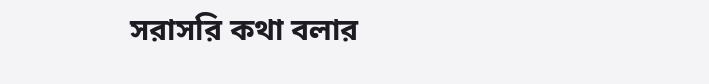সরাসরি কথা বলার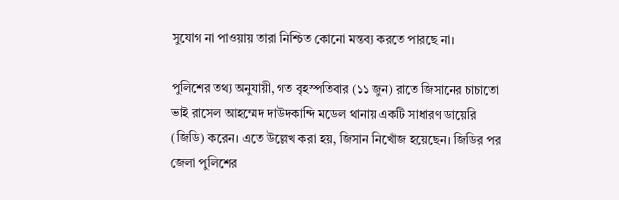সুযোগ না পাওয়ায় তারা নিশ্চিত কোনো মন্তব্য করতে পারছে না।

পুলিশের তথ্য অনুযায়ী, গত বৃহস্পতিবার (১১ জুন) রাতে জিসানের চাচাতো ভাই রাসেল আহম্মেদ দাউদকান্দি মডেল থানায় একটি সাধারণ ডায়েরি (জিডি) করেন। এতে উল্লেখ করা হয়, জিসান নিখোঁজ হয়েছেন। জিডির পর জেলা পুলিশের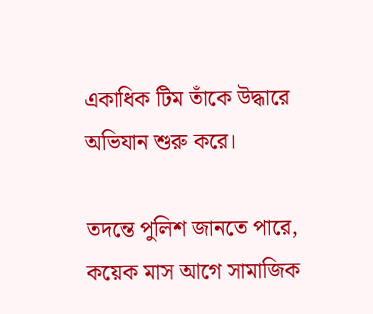একাধিক টিম তাঁকে উদ্ধারে অভিযান শুরু করে।

তদন্তে পুলিশ জানতে পারে, কয়েক মাস আগে সামাজিক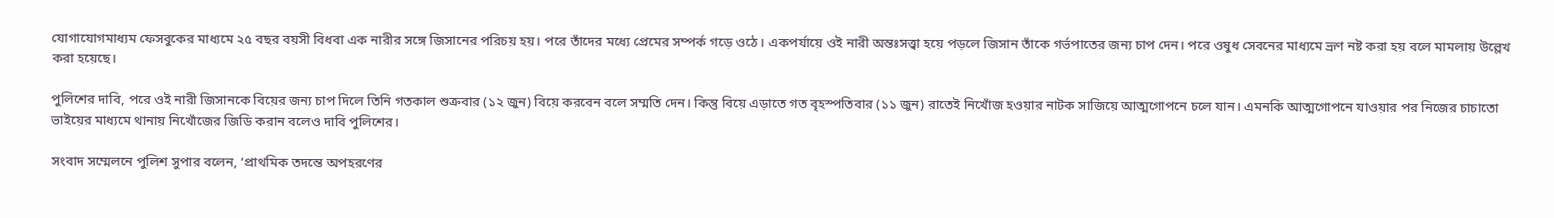যোগাযোগমাধ্যম ফেসবুকের মাধ্যমে ২৫ বছর বয়সী বিধবা এক নারীর সঙ্গে জিসানের পরিচয় হয়। পরে তাঁদের মধ্যে প্রেমের সম্পর্ক গড়ে ওঠে। একপর্যায়ে ওই নারী অন্তঃসত্ত্বা হয়ে পড়লে জিসান তাঁকে গর্ভপাতের জন্য চাপ দেন। পরে ওষুধ সেবনের মাধ্যমে ভ্রূণ নষ্ট করা হয় বলে মামলায় উল্লেখ করা হয়েছে।

পুলিশের দাবি, পরে ওই নারী জিসানকে বিয়ের জন্য চাপ দিলে তিনি গতকাল শুক্রবার (১২ জুন) বিয়ে করবেন বলে সম্মতি দেন। কিন্তু বিয়ে এড়াতে গত বৃহস্পতিবার (১১ জুন) রাতেই নিখোঁজ হওয়ার নাটক সাজিয়ে আত্মগোপনে চলে যান। এমনকি আত্মগোপনে যাওয়ার পর নিজের চাচাতো ভাইয়ের মাধ্যমে থানায় নিখোঁজের জিডি করান বলেও দাবি পুলিশের।

সংবাদ সম্মেলনে পুলিশ সুপার বলেন, ‘প্রাথমিক তদন্তে অপহরণের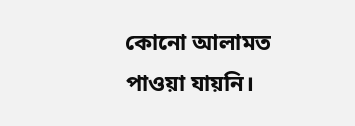কোনো আলামত পাওয়া যায়নি।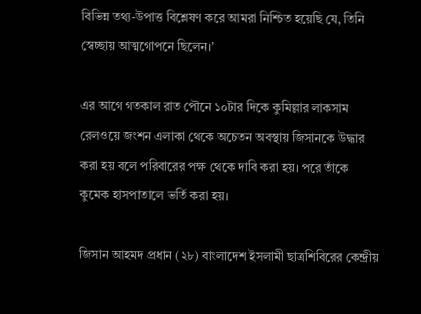বিভিন্ন তথ্য-উপাত্ত বিশ্লেষণ করে আমরা নিশ্চিত হয়েছি যে, তিনি স্বেচ্ছায় আত্মগোপনে ছিলেন।’

এর আগে গতকাল রাত পৌনে ১০টার দিকে কুমিল্লার লাকসাম রেলওয়ে জংশন এলাকা থেকে অচেতন অবস্থায় জিসানকে উদ্ধার করা হয় বলে পরিবারের পক্ষ থেকে দাবি করা হয়। পরে তাঁকে কুমেক হাসপাতালে ভর্তি করা হয়।

জিসান আহমদ প্রধান (২৮) বাংলাদেশ ইসলামী ছাত্রশিবিরের কেন্দ্রীয়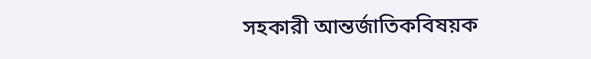সহকারী আন্তর্জাতিকবিষয়ক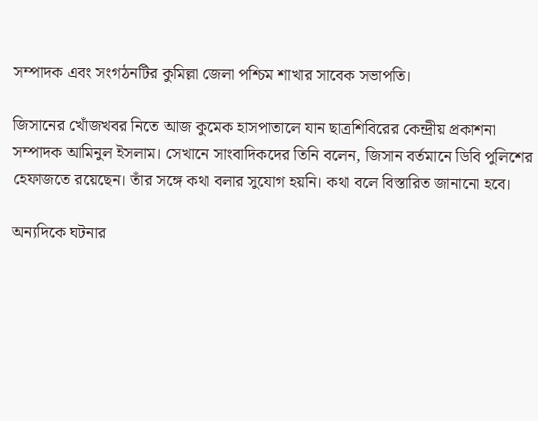সম্পাদক এবং সংগঠনটির কুমিল্লা জেলা পশ্চিম শাখার সাবেক সভাপতি।

জিসানের খোঁজখবর নিতে আজ কুমেক হাসপাতালে যান ছাত্রশিবিরের কেন্দ্রীয় প্রকাশনা সম্পাদক আমিনুল ইসলাম। সেখানে সাংবাদিকদের তিনি বলেন, জিসান বর্তমানে ডিবি পুলিশের হেফাজতে রয়েছেন। তাঁর সঙ্গে কথা বলার সুযোগ হয়নি। কথা বলে বিস্তারিত জানানো হবে।

অন্যদিকে ঘটনার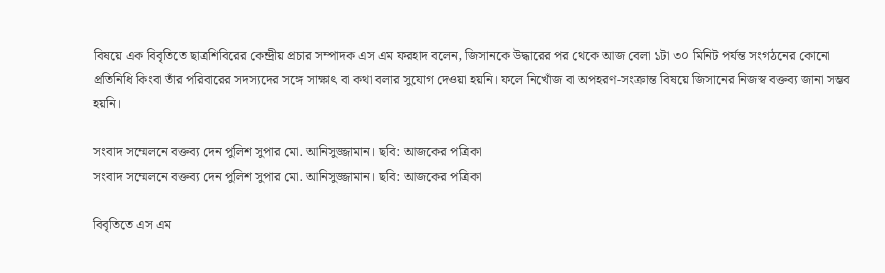বিষয়ে এক বিবৃতিতে ছাত্রশিবিরের কেন্দ্রীয় প্রচার সম্পাদক এস এম ফরহাদ বলেন, জিসানকে উদ্ধারের পর থেকে আজ বেলা ১টা ৩০ মিনিট পর্যন্ত সংগঠনের কোনো প্রতিনিধি কিংবা তাঁর পরিবারের সদস্যদের সঙ্গে সাক্ষাৎ বা কথা বলার সুযোগ দেওয়া হয়নি। ফলে নিখোঁজ বা অপহরণ-সংক্রান্ত বিষয়ে জিসানের নিজস্ব বক্তব্য জানা সম্ভব হয়নি।

সংবাদ সম্মেলনে বক্তব্য দেন পুলিশ সুপার মো. আনিসুজ্জামান। ছবি: আজকের পত্রিকা
সংবাদ সম্মেলনে বক্তব্য দেন পুলিশ সুপার মো. আনিসুজ্জামান। ছবি: আজকের পত্রিকা

বিবৃতিতে এস এম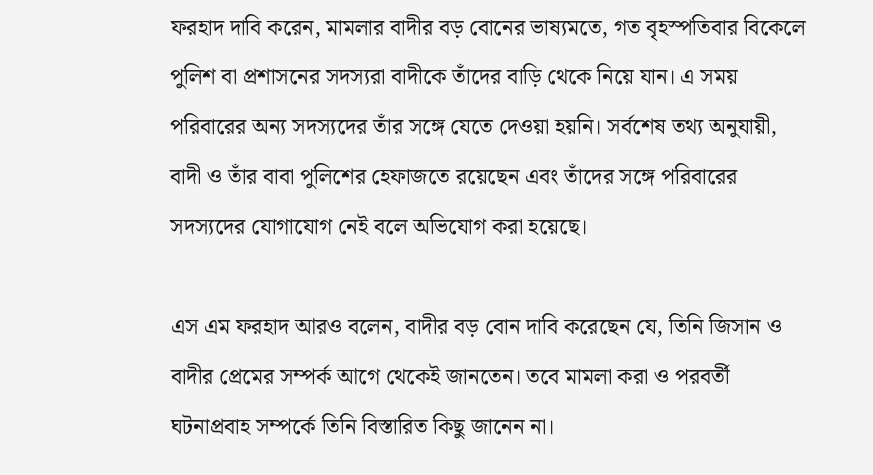ফরহাদ দাবি করেন, মামলার বাদীর বড় বোনের ভাষ্যমতে, গত বৃহস্পতিবার বিকেলে পুলিশ বা প্রশাসনের সদস্যরা বাদীকে তাঁদের বাড়ি থেকে নিয়ে যান। এ সময় পরিবারের অন্য সদস্যদের তাঁর সঙ্গে যেতে দেওয়া হয়নি। সর্বশেষ তথ্য অনুযায়ী, বাদী ও তাঁর বাবা পুলিশের হেফাজতে রয়েছেন এবং তাঁদের সঙ্গে পরিবারের সদস্যদের যোগাযোগ নেই বলে অভিযোগ করা হয়েছে।

এস এম ফরহাদ আরও বলেন, বাদীর বড় বোন দাবি করেছেন যে, তিনি জিসান ও বাদীর প্রেমের সম্পর্ক আগে থেকেই জানতেন। তবে মামলা করা ও পরবর্তী ঘটনাপ্রবাহ সম্পর্কে তিনি বিস্তারিত কিছু জানেন না।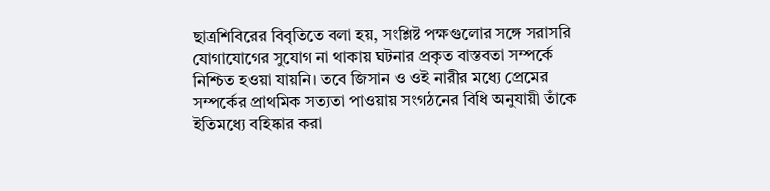ছাত্রশিবিরের বিবৃতিতে বলা হয়, সংশ্লিষ্ট পক্ষগুলোর সঙ্গে সরাসরি যোগাযোগের সুযোগ না থাকায় ঘটনার প্রকৃত বাস্তবতা সম্পর্কে নিশ্চিত হওয়া যায়নি। তবে জিসান ও ওই নারীর মধ্যে প্রেমের সম্পর্কের প্রাথমিক সত্যতা পাওয়ায় সংগঠনের বিধি অনুযায়ী তাঁকে ইতিমধ্যে বহিষ্কার করা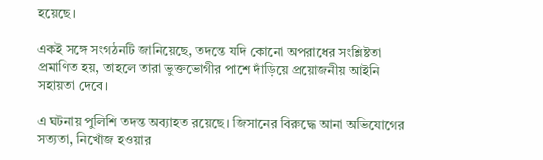হয়েছে।

একই সঙ্গে সংগঠনটি জানিয়েছে, তদন্তে যদি কোনো অপরাধের সংশ্লিষ্টতা প্রমাণিত হয়, তাহলে তারা ভুক্তভোগীর পাশে দাঁড়িয়ে প্রয়োজনীয় আইনি সহায়তা দেবে।

এ ঘটনায় পুলিশি তদন্ত অব্যাহত রয়েছে। জিসানের বিরুদ্ধে আনা অভিযোগের সত্যতা, নিখোঁজ হওয়ার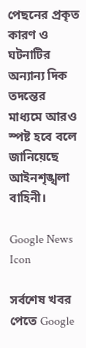পেছনের প্রকৃত কারণ ও ঘটনাটির অন্যান্য দিক তদন্তের মাধ্যমে আরও স্পষ্ট হবে বলে জানিয়েছে আইনশৃঙ্খলা বাহিনী।

Google News Icon

সর্বশেষ খবর পেতে Google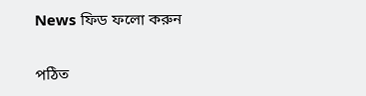News ফিড ফলো করুন

পঠিত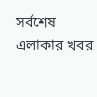সর্বশেষ
এলাকার খবর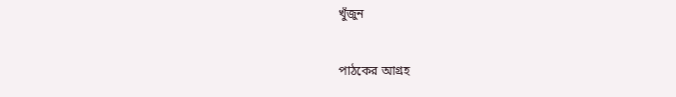খুঁজুন

পাঠকের আগ্রহ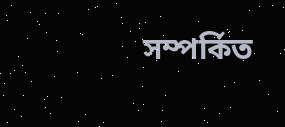সম্পর্কিত